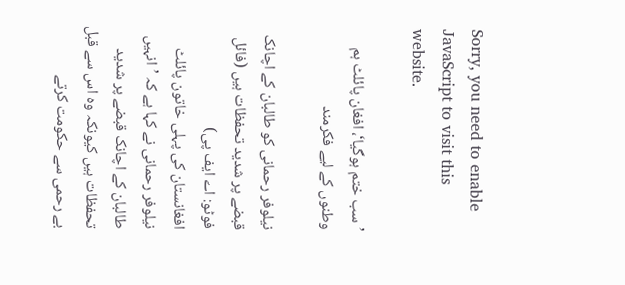Sorry, you need to enable JavaScript to visit this website.

’سب ختم ہوگیا‘، افغان پائلٹ ہم وطنوں کے لیے فکرمند

نیلوفر رحمانی کو طالبان کے اچانک قبضے پر شدید تحفظات ہیں (فائل فوٹو: اے ایف پی)
افغانستان کی پہلی خاتون پائلٹ نیلوفر رحمانی نے کہا ہے کہ ’انہیں طالبان کے اچانک قبضے پر شدید تحفظات ہیں کیونکہ وہ اس سے قبل بے رحمی سے حکومت کرتے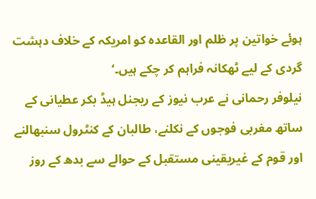ہوئے خواتین پر ظلم اور القاعدہ کو امریکہ کے خلاف دہشت گردی کے لیے ٹھکانہ فراہم کر چکے ہیں۔‘
نیلوفر رحمانی نے عرب نیوز کے ریجنل ہیڈ بکر عطیانی کے ساتھ مغربی فوجوں کے نکلنے، طالبان کے کنٹرول سنبھالنے اور قوم کے غیریقینی مستقبل کے حوالے سے بدھ کے روز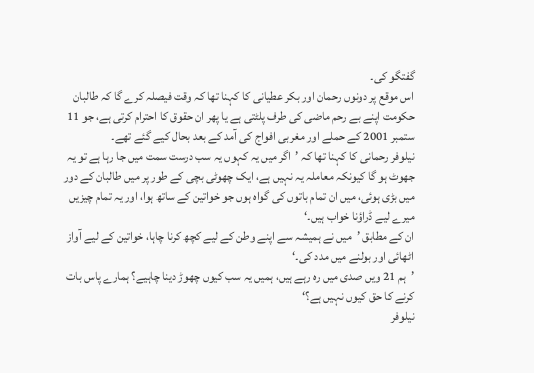گفتگو کی۔
اس موقع پر دونوں رحمان اور بکر عطیانی کا کہنا تھا کہ وقت فیصلہ کرے گا کہ طالبان حکومت اپنے بے رحم ماضی کی طرف پلٹتی ہے یا پھر ان حقوق کا احترام کرتی ہے، جو 11 ستمبر 2001 کے حملے اور مغربی افواج کی آمد کے بعد بحال کیے گئے تھے۔
نیلوفر رحمانی کا کہنا تھا کہ ’اگر میں یہ کہوں یہ سب درست سمت میں جا رہا ہے تو یہ جھوٹ ہو گا کیونکہ معاملہ یہ نہیں ہے، ایک چھوٹی بچی کے طور پر میں طالبان کے دور میں بڑی ہوئی، میں ان تمام باتوں کی گواہ ہوں جو خواتین کے ساتھ ہوا، اور یہ تمام چیزیں میرے لیے ڈراؤنا خواب ہیں۔‘
ان کے مطابق ’میں نے ہمیشہ سے اپنے وطن کے لیے کچھ کرنا چاہا، خواتین کے لیے آواز اٹھائی اور بولنے میں مدد کی۔‘
’ہم 21 ویں صدی میں رہ رہے ہیں، ہمیں یہ سب کیوں چھوڑ دینا چاہیے؟ ہمارے پاس بات کرنے کا حق کیوں نہیں ہے؟‘
نیلوفر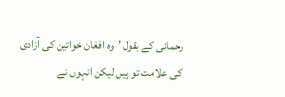رحمانی کے بقول ’وہ افغان خواتین کی آزادی کی علامت تو ہیں لیکن انہوں نے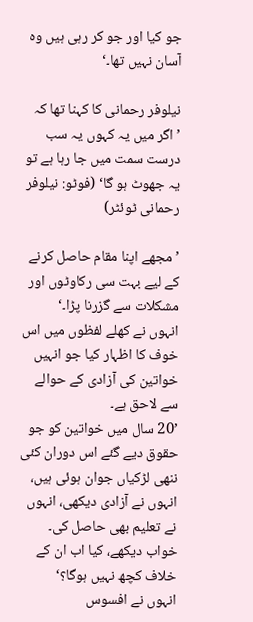جو کیا اور جو کر رہی ہیں وہ آسان نہیں تھا۔‘

نیلوفر رحمانی کا کہنا تھا کہ ’اگر میں یہ کہوں یہ سب درست سمت میں جا رہا ہے تو یہ جھوٹ ہو گا‘ (فوٹو: نیلوفر رحمانی ٹوئٹر)

’مجھے اپنا مقام حاصل کرنے کے لیے بہت سی رکاوٹوں اور مشکلات سے گزرنا پڑا۔‘
انہوں نے کھلے لفظوں میں اس خوف کا اظہار کیا جو انہیں خواتین کی آزادی کے حوالے سے لاحق ہے۔
’20 سال میں خواتین کو جو حقوق دیے گئے اس دوران کئی ننھی لڑکیاں جوان ہوئی ہیں، انہوں نے آزادی دیکھی، انہوں نے تعلیم بھی حاصل کی۔ خواب دیکھے، کیا اب ان کے خلاف کچھ نہیں ہوگا؟‘
انہوں نے افسوس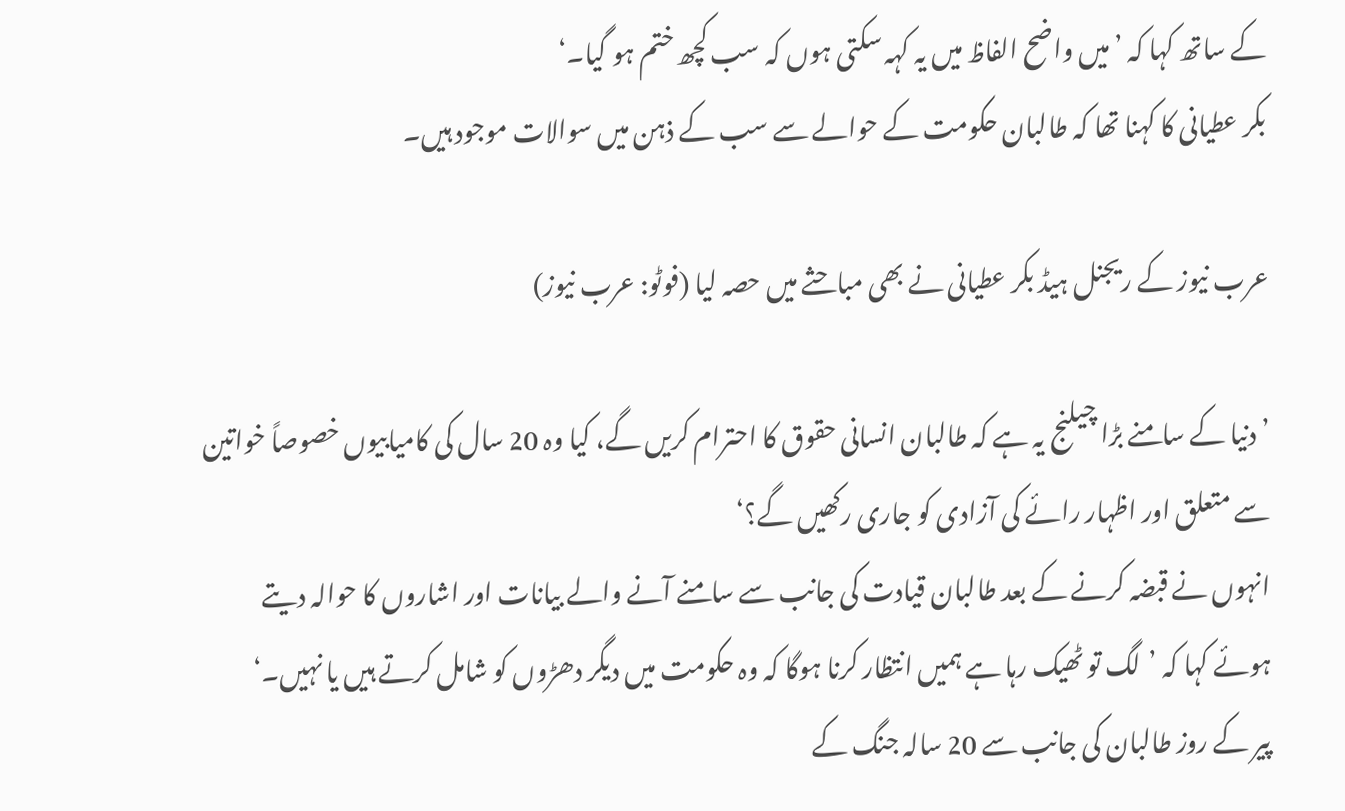کے ساتھ کہا کہ ’میں واضح الفاظ میں یہ کہہ سکتی ہوں کہ سب کچھ ختم ہو گیا۔‘
بکر عطیانی کا کہنا تھا کہ طالبان حکومت کے حوالے سے سب کے ذہن میں سوالات موجود ہیں۔

عرب نیوز کے ریجنل ہیڈ بکر عطیانی نے بھی مباحثے میں حصہ لیا (فوٹو: عرب نیوز)

’دنیا کے سامنے بڑا چیلنج یہ ہے کہ طالبان انسانی حقوق کا احترام کریں گے، کیا وہ 20 سال کی کامیابیوں خصوصاً خواتین سے متعلق اور اظہار رائے کی آزادی کو جاری رکھیں گے؟‘
انہوں نے قبضہ کرنے کے بعد طالبان قیادت کی جانب سے سامنے آنے والے بیانات اور اشاروں کا حوالہ دیتے ہوئے کہا کہ ’لگ تو ٹھیک رہا ہے ہمیں انتظار کرنا ہوگا کہ وہ حکومت میں دیگر دھڑوں کو شامل کرتے ہیں یا نہیں۔‘
پیر کے روز طالبان کی جانب سے 20 سالہ جنگ کے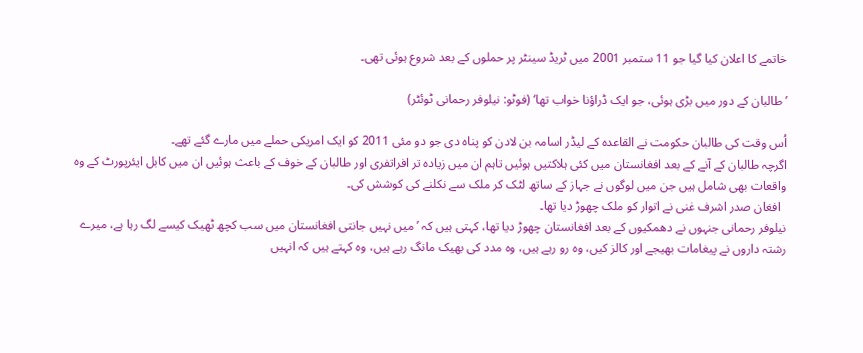خاتمے کا اعلان کیا گیا جو 11 ستمبر 2001 میں ٹریڈ سینٹر پر حملوں کے بعد شروع ہوئی تھی۔

’طالبان کے دور میں بڑی ہوئی، جو ایک ڈراؤنا خواب تھا‘ (فوٹو: نیلوفر رحمانی ٹوئٹر)

اُس وقت کی طالبان حکومت نے القاعدہ کے لیڈر اسامہ بن لادن کو پناہ دی جو دو مئی 2011 کو ایک امریکی حملے میں مارے گئے تھے۔
اگرچہ طالبان کے آنے کے بعد افغانستان میں کئی ہلاکتیں ہوئیں تاہم ان میں زیادہ تر افراتفری اور طالبان کے خوف کے باعث ہوئیں ان میں کابل ایئرپورٹ کے وہ واقعات بھی شامل ہیں جن میں لوگوں نے جہاز کے ساتھ لٹک کر ملک سے نکلنے کی کوشش کی۔
  افغان صدر اشرف غنی نے اتوار کو ملک چھوڑ دیا تھا۔
نیلوفر رحمانی جنہوں نے دھمکیوں کے بعد افغانستان چھوڑ دیا تھا، کہتی ہیں کہ ’میں نہیں جانتی افغانستان میں سب کچھ ٹھیک کیسے لگ رہا ہے، میرے رشتہ داروں نے پیغامات بھیجے اور کالز کیں، وہ رو رہے ہیں، وہ مدد کی بھیک مانگ رہے ہیں، وہ کہتے ہیں کہ انہیں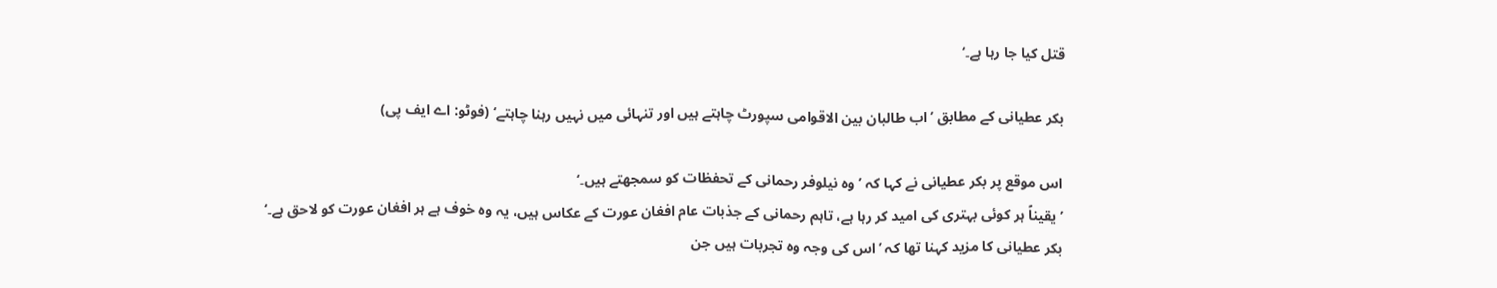قتل کیا جا رہا ہے۔‘

بکر عطیانی کے مطابق ’اب طالبان بین الاقوامی سپورٹ چاہتے ہیں اور تنہائی میں نہیں رہنا چاہتے‘ (فوٹو: اے ایف پی)

اس موقع پر بکر عطیانی نے کہا کہ ’وہ نیلوفر رحمانی کے تحفظات کو سمجھتے ہیں۔‘
’یقیناً ہر کوئی بہتری کی امید کر رہا ہے، تاہم رحمانی کے جذبات عام افغان عورت کے عکاس ہیں، یہ وہ خوف ہے ہر افغان عورت کو لاحق ہے۔‘
بکر عطیانی کا مزید کہنا تھا کہ ’اس کی وجہ وہ تجربات ہیں جن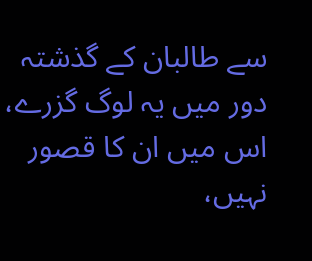سے طالبان کے گذشتہ دور میں یہ لوگ گزرے، اس میں ان کا قصور نہیں،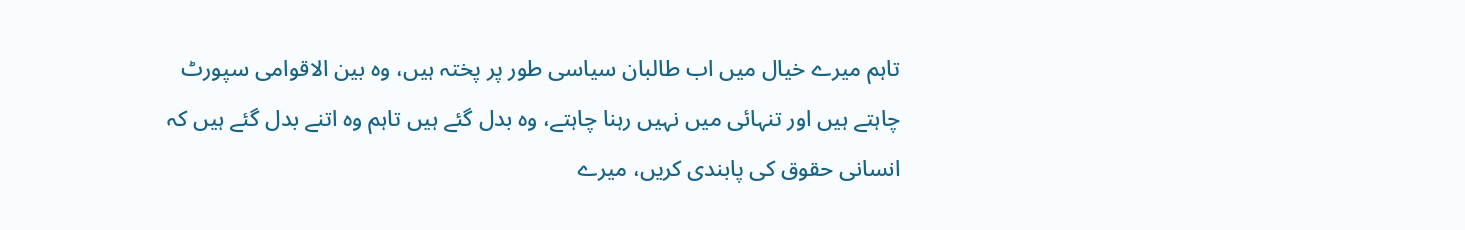تاہم میرے خیال میں اب طالبان سیاسی طور پر پختہ ہیں، وہ بین الاقوامی سپورٹ چاہتے ہیں اور تنہائی میں نہیں رہنا چاہتے، وہ بدل گئے ہیں تاہم وہ اتنے بدل گئے ہیں کہ انسانی حقوق کی پابندی کریں، میرے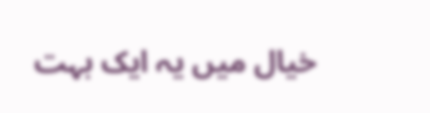خیال میں یہ ایک بہت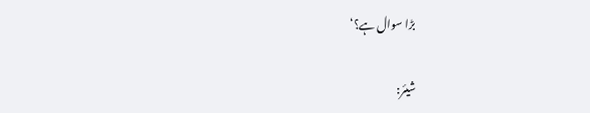بڑا سوال ہے؟‘

شیئر: